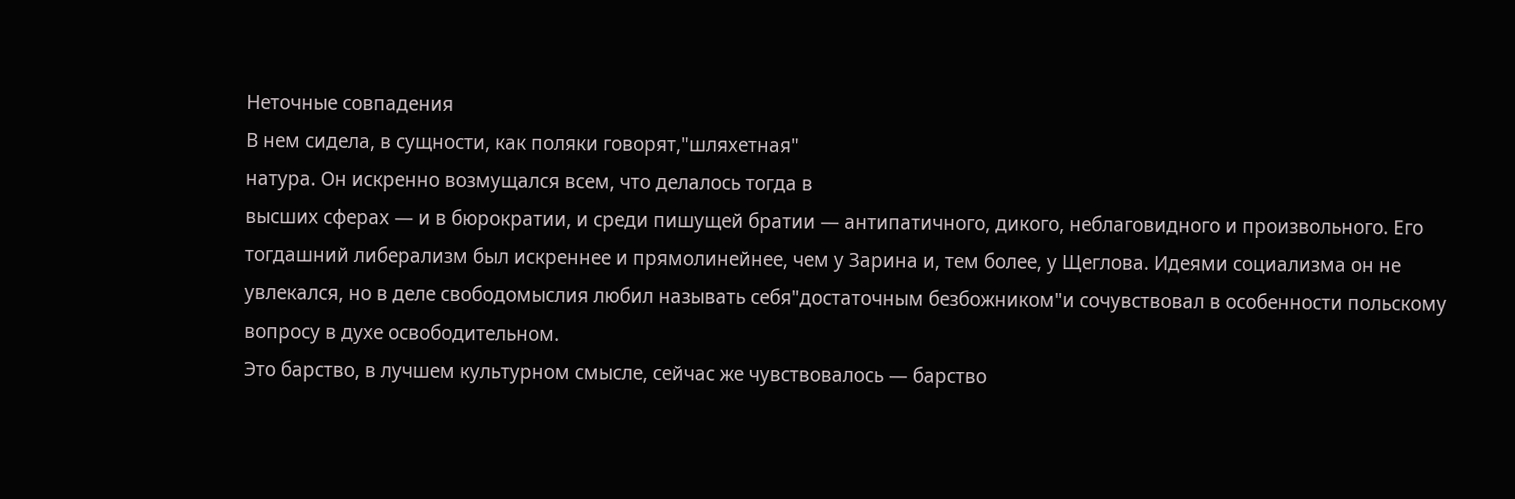Неточные совпадения
В нем сидела, в сущности, как поляки говорят,"шляхетная"
натура. Он искренно возмущался всем, что делалось тогда в
высших сферах — и в бюрократии, и среди пишущей братии — антипатичного, дикого, неблаговидного и произвольного. Его тогдашний либерализм был искреннее и прямолинейнее, чем у Зарина и, тем более, у Щеглова. Идеями социализма он не увлекался, но в деле свободомыслия любил называть себя"достаточным безбожником"и сочувствовал в особенности польскому вопросу в духе освободительном.
Это барство, в лучшем культурном смысле, сейчас же чувствовалось — барство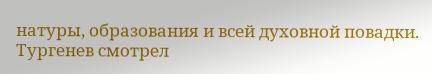натуры, образования и всей духовной повадки. Тургенев смотрел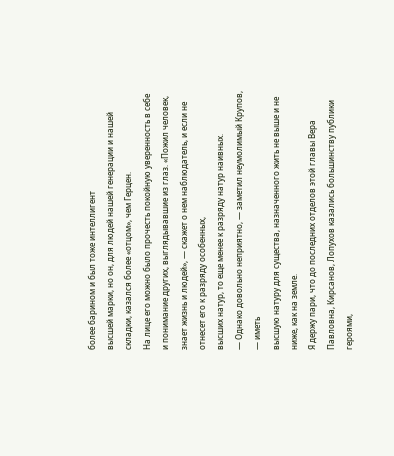более барином и был тоже интеллигент
высшей марки, но он, для людей нашей генерации и нашей складки, казался более «отцом», чем Герцен.
На лице его можно было прочесть покойную уверенность в себе и понимание других, выглядывавшие из глаз. «Пожил человек, знает жизнь и людей», — скажет о нем наблюдатель, и если не отнесет его к разряду особенных,
высших натур, то еще менее к разряду натур наивных.
— Однако довольно неприятно, — заметил неумолимый Крупов, — иметь
высшую натуру для существа, назначенного жить не выше и не ниже, как на земле.
Я держу пари, что до последних отделов этой главы Вера Павловна, Кирсанов, Лопухов казались большинству публики героями,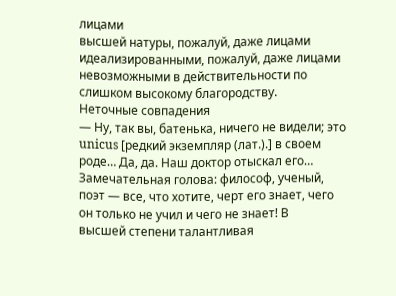лицами
высшей натуры, пожалуй, даже лицами идеализированными, пожалуй, даже лицами невозможными в действительности по слишком высокому благородству.
Неточные совпадения
— Ну, так вы, батенька, ничего не видели; это unicus [редкий экземпляр (лат.).] в своем роде… Да, да. Наш доктор отыскал его… Замечательная голова: философ, ученый, поэт — все, что хотите, черт его знает, чего он только не учил и чего не знает! В
высшей степени талантливая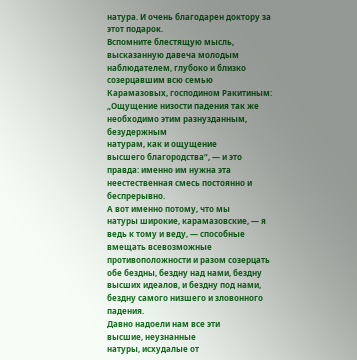натура. И очень благодарен доктору за этот подарок.
Вспомните блестящую мысль, высказанную давеча молодым наблюдателем, глубоко и близко созерцавшим всю семью Карамазовых, господином Ракитиным: „Ощущение низости падения так же необходимо этим разнузданным, безудержным
натурам, как и ощущение
высшего благородства“, — и это правда: именно им нужна эта неестественная смесь постоянно и беспрерывно.
А вот именно потому, что мы
натуры широкие, карамазовские, — я ведь к тому и веду, — способные вмещать всевозможные противоположности и разом созерцать обе бездны, бездну над нами, бездну
высших идеалов, и бездну под нами, бездну самого низшего и зловонного падения.
Давно надоели нам все эти
высшие, неузнанные
натуры, исхудалые от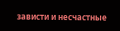зависти и несчастные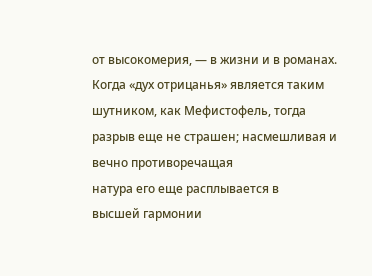от высокомерия, — в жизни и в романах.
Когда «дух отрицанья» является таким шутником, как Мефистофель, тогда разрыв еще не страшен; насмешливая и вечно противоречащая
натура его еще расплывается в
высшей гармонии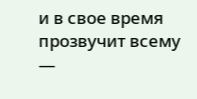и в свое время прозвучит всему —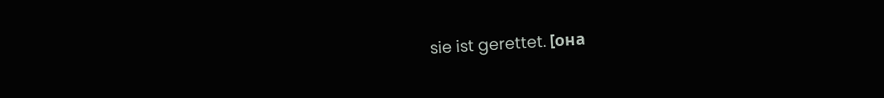sie ist gerettet. [она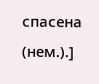спасена (нем.).]